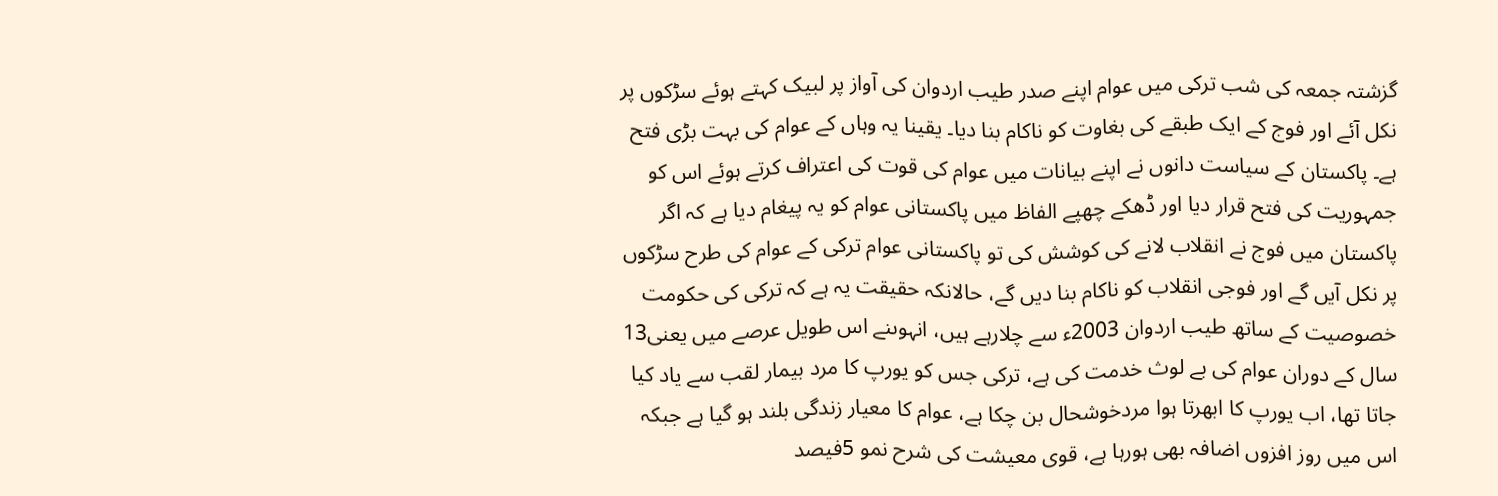گزشتہ جمعہ کی شب ترکی میں عوام اپنے صدر طیب اردوان کی آواز پر لبیک کہتے ہوئے سڑکوں پر نکل آئے اور فوج کے ایک طبقے کی بغاوت کو ناکام بنا دیا۔ یقینا یہ وہاں کے عوام کی بہت بڑی فتح ہے۔ پاکستان کے سیاست دانوں نے اپنے بیانات میں عوام کی قوت کی اعتراف کرتے ہوئے اس کو جمہوریت کی فتح قرار دیا اور ڈھکے چھپے الفاظ میں پاکستانی عوام کو یہ پیغام دیا ہے کہ اگر پاکستان میں فوج نے انقلاب لانے کی کوشش کی تو پاکستانی عوام ترکی کے عوام کی طرح سڑکوں پر نکل آیں گے اور فوجی انقلاب کو ناکام بنا دیں گے، حالانکہ حقیقت یہ ہے کہ ترکی کی حکومت خصوصیت کے ساتھ طیب اردوان 2003ء سے چلارہے ہیں، انہوںنے اس طویل عرصے میں یعنی13 سال کے دوران عوام کی بے لوث خدمت کی ہے، ترکی جس کو یورپ کا مرد بیمار لقب سے یاد کیا جاتا تھا، اب یورپ کا ابھرتا ہوا مردخوشحال بن چکا ہے، عوام کا معیار زندگی بلند ہو گیا ہے جبکہ اس میں روز افزوں اضافہ بھی ہورہا ہے، قوی معیشت کی شرح نمو 5فیصد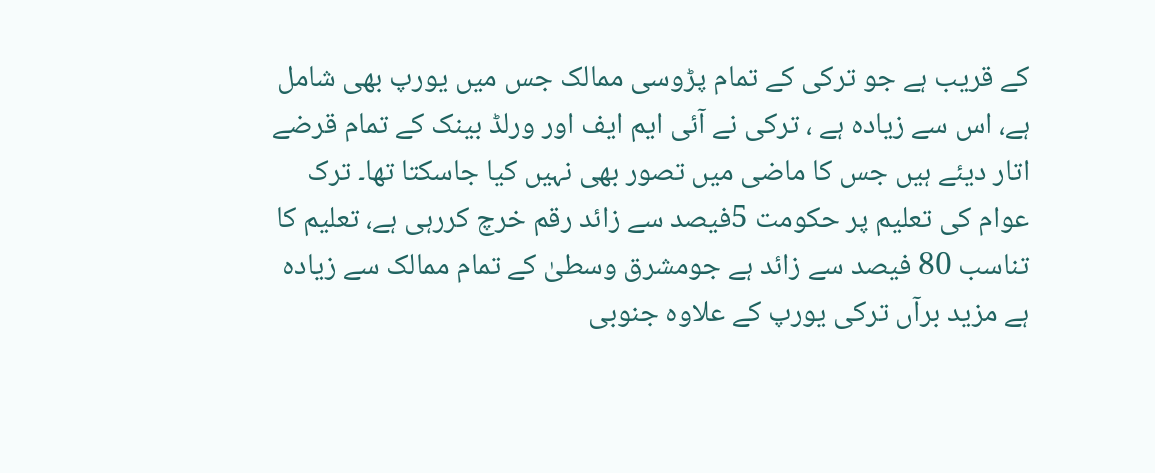کے قریب ہے جو ترکی کے تمام پڑوسی ممالک جس میں یورپ بھی شامل ہے، اس سے زیادہ ہے ، ترکی نے آئی ایم ایف اور ورلڈ بینک کے تمام قرضے اتار دیئے ہیں جس کا ماضی میں تصور بھی نہیں کیا جاسکتا تھا۔ ترک عوام کی تعلیم پر حکومت 5فیصد سے زائد رقم خرچ کررہی ہے، تعلیم کا تناسب 80 فیصد سے زائد ہے جومشرق وسطیٰ کے تمام ممالک سے زیادہ ہے مزید برآں ترکی یورپ کے علاوہ جنوبی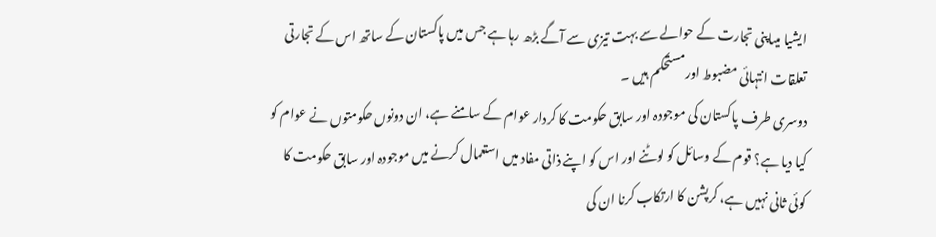ایشیا میںاپنی تجارت کے حوالے سے بہت تیزی سے آگے بڑھ رہا ہے جس میں پاکستان کے ساتھ اس کے تجارتی تعلقات انتہائی مضبوط اورمستحکم ہیں ۔
دوسری طرف پاکستان کی موجودہ اور سابق حکومت کا کردار عوام کے سامنے ہے، ان دونوں حکومتوں نے عوام کو کیا دیا ہے؟ قوم کے وسائل کو لوٹنے اور اس کو اپنے ذاتی مفاد میں استعمال کرنے میں موجودہ اور سابق حکومت کا کوئی ثانی نہیں ہے، کرپشن کا ارتکاب کرنا ان کی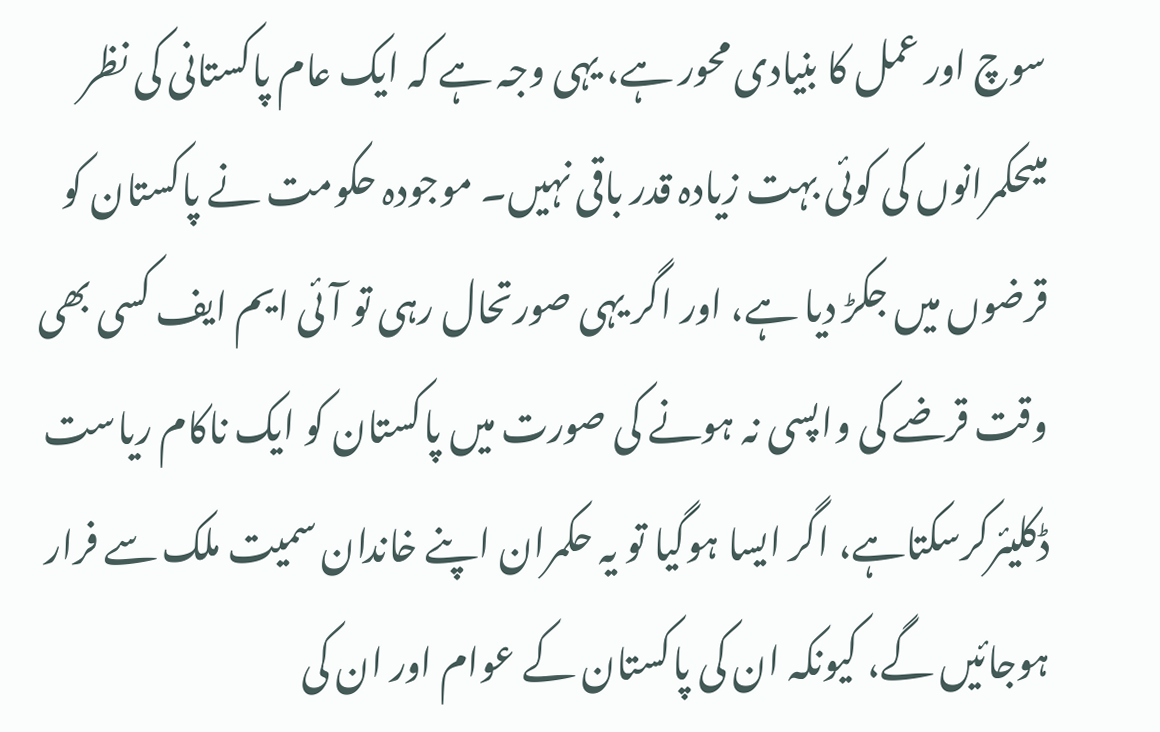سوچ اور عمل کا بنیادی محور ہے، یہی وجہ ہے کہ ایک عام پاکستانی کی نظر میںحکمرانوں کی کوئی بہت زیادہ قدر باقی نہیں۔ موجودہ حکومت نے پاکستان کو قرضوں میں جکڑ دیا ہے، اور اگر یہی صورتحال رہی تو آئی ایم ایف کسی بھی وقت قرضے کی واپسی نہ ہونے کی صورت میں پاکستان کو ایک ناکام ریاست ڈکلیئرکرسکتاہے، اگر ایسا ہوگیا تو یہ حکمران اپنے خاندان سمیت ملک سے فرار ہوجائیں گے، کیونکہ ان کی پاکستان کے عوام اور ان کی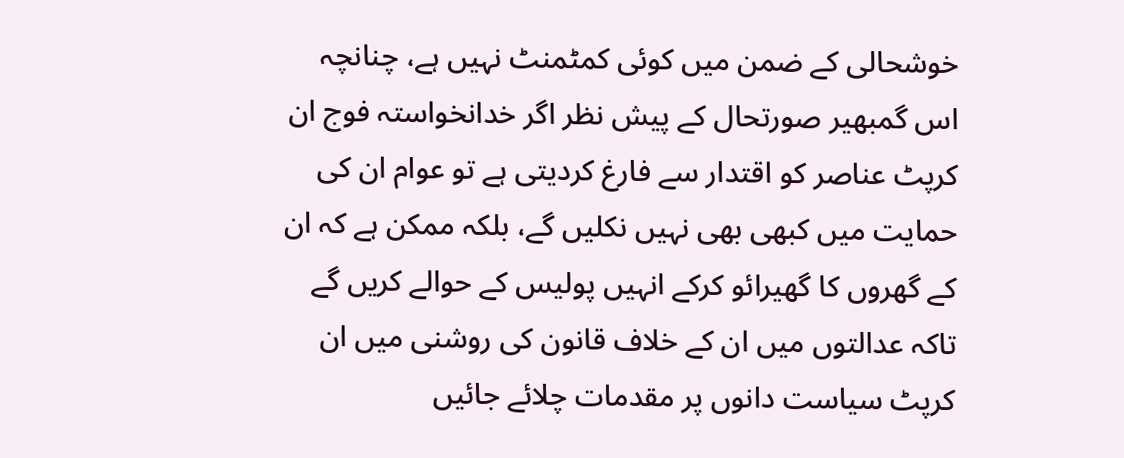خوشحالی کے ضمن میں کوئی کمٹمنٹ نہیں ہے، چنانچہ اس گمبھیر صورتحال کے پیش نظر اگر خدانخواستہ فوج ان کرپٹ عناصر کو اقتدار سے فارغ کردیتی ہے تو عوام ان کی حمایت میں کبھی بھی نہیں نکلیں گے، بلکہ ممکن ہے کہ ان کے گھروں کا گھیرائو کرکے انہیں پولیس کے حوالے کریں گے تاکہ عدالتوں میں ان کے خلاف قانون کی روشنی میں ان کرپٹ سیاست دانوں پر مقدمات چلائے جائیں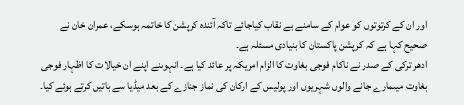اور ان کے کرتوتوں کو عوام کے سامنے بے نقاب کیاجائے تاکہ آئندہ کرپشن کا خاتمہ ہوسکے، عمران خان نے صحیح کہا ہے کہ کرپشن پاکستان کا بنیادی مسئلہ ہے۔
ادھر ترکی کے صدر نے ناکام فوجی بغاوت کا الزام امریکہ پر عائد کیا ہے۔ انہوںنے اپنے ان خیالات کا اظہار فوجی بغاوت میںمارے جانے والوں شہریوں اور پولیس کے ارکان کی نماز جنازے کے بعد میڈیا سے باتیں کرتے ہوئے کیا۔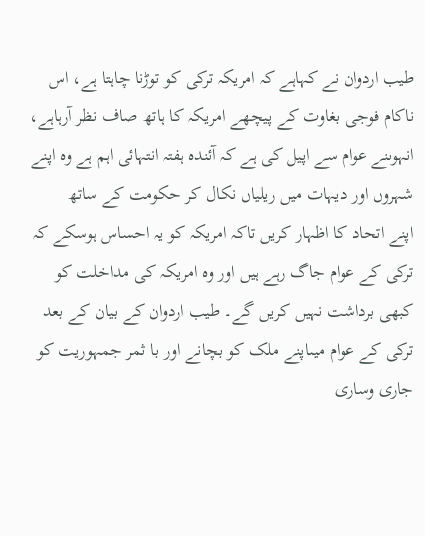طیب اردوان نے کہاہے کہ امریکہ ترکی کو توڑنا چاہتا ہے، اس ناکام فوجی بغاوت کے پیچھے امریکہ کا ہاتھ صاف نظر آرہاہے، انہوںنے عوام سے اپیل کی ہے کہ آئندہ ہفتہ انتہائی اہم ہے وہ اپنے شہروں اور دیہات میں ریلیاں نکال کر حکومت کے ساتھ
اپنے اتحاد کا اظہار کریں تاکہ امریکہ کو یہ احساس ہوسکے کہ ترکی کے عوام جاگ رہے ہیں اور وہ امریکہ کی مداخلت کو کبھی برداشت نہیں کریں گے۔ طیب اردوان کے بیان کے بعد ترکی کے عوام میںاپنے ملک کو بچانے اور با ثمر جمہوریت کو جاری وساری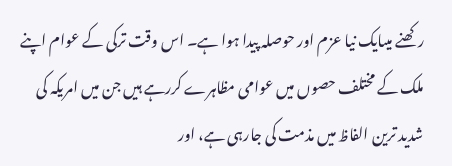رکھنے میںایک نیا عزم اور حوصلہ پیدا ہوا ہے۔ اس وقت ترکی کے عوام اپنے ملک کے مختلف حصوں میں عوامی مظاہرے کررہے ہیں جن میں امریکہ کی شدید ترین الفاظ میں مذمت کی جارہی ہے، اور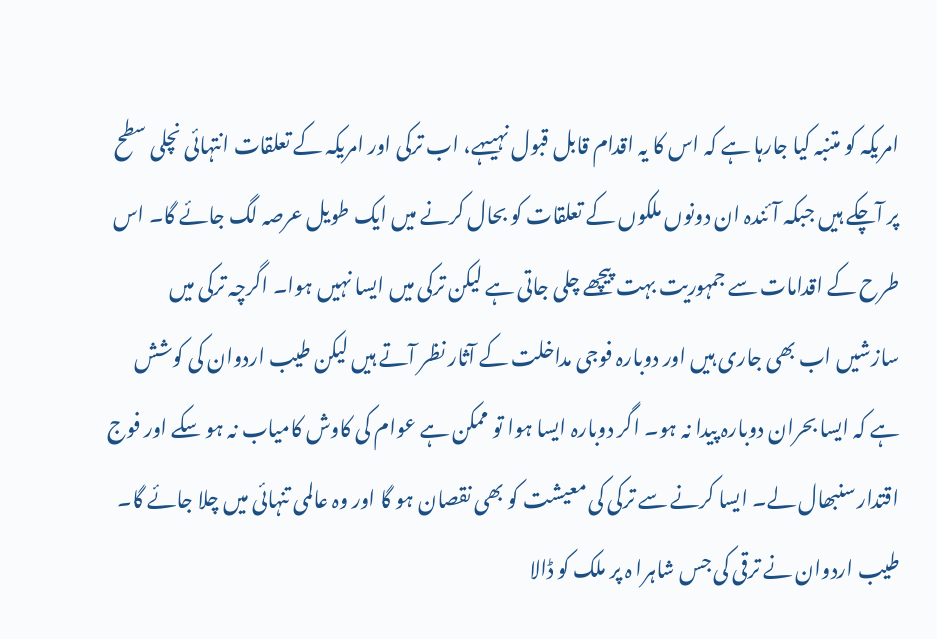امریکہ کو متنبہ کیا جارہا ہے کہ اس کا یہ اقدام قابل قبول نہیںہے، اب ترکی اور امریکہ کے تعلقات انتہائی نچلی سطح پر آچکے ہیں جبکہ آئندہ ان دونوں ملکوں کے تعلقات کو بحال کرنے میں ایک طویل عرصہ لگ جائے گا۔ اس طرح کے اقدامات سے جمہوریت بہت پیچھے چلی جاتی ہے لیکن ترکی میں ایسا نہیں ہوا۔ اگرچہ ترکی میں سازشیں اب بھی جاری ہیں اور دوبارہ فوجی مداخلت کے آثار نظر آتے ہیں لیکن طیب اردوان کی کوشش ہے کہ ایسا بحران دوبارہ پیدا نہ ہو۔ اگر دوبارہ ایسا ہوا تو ممکن ہے عوام کی کاوش کامیاب نہ ہو سکے اور فوج اقتدار سنبھال لے۔ ایسا کرنے سے ترکی کی معیشت کو بھی نقصان ہو گا اور وہ عالمی تنہائی میں چلا جائے گا۔ طیب اردوان نے ترقی کی جس شاہرا ہ پر ملک کو ڈالا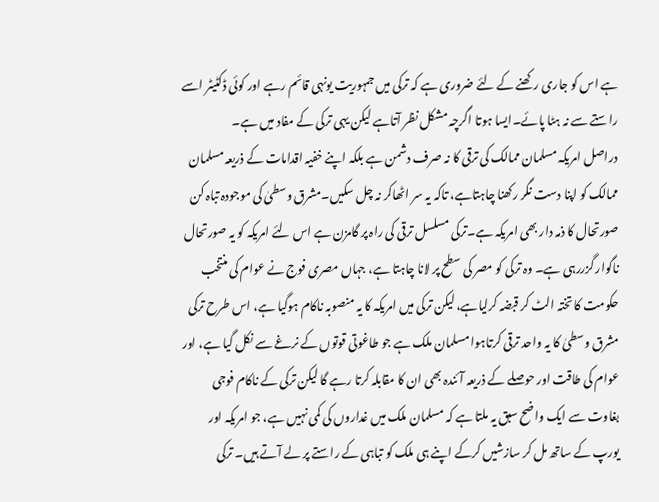ہے اس کو جاری رکھنے کے لئے ضروری ہے کہ ترکی میں جمہوریت یونہی قائم رہے اور کوئی ڈکٹیٹر اسے راستے سے نہ ہٹا پائے۔ایسا ہوتا اگرچہ مشکل نظر آتاہے لیکن یہی ترکی کے مفاد میں ہے۔
دراصل امریکہ مسلمان ممالک کی ترقی کا نہ صرف دشمن ہے بلکہ اپنے خفیہ اقدامات کے ذریعہ مسلمان ممالک کو اپنا دست نگر رکھنا چاہتاہے، تاکہ یہ سر اٹھاکر نہ چل سکیں۔مشرق وسطیٰ کی موجودہ تباہ کن صورتحال کا ذمہ دار بھی امریکہ ہے۔ترکی مسلسل ترقی کی راہ پر گامزن ہے اس لئے امریکہ کو یہ صورتحال ناگوار گزررہی ہے۔ وہ ترکی کو مصر کی سطح پر لانا چاہتا ہے، جہاں مصری فوج نے عوام کی منتخب حکومت کا تختہ الٹ کر قبضہ کرلیاہے، لیکن ترکی میں امریکہ کا یہ منصوبہ ناکام ہوگیا ہے، اس طرح ترکی مشرق وسطیٰ کا یہ واحد ترقی کرتاہوا مسلمان ملک ہے جو طاغوتی قوتوں کے نرغے سے نکل گیا ہے، اور عوام کی طاقت اور حوصلے کے ذریعہ آئندہ بھی ان کا مقابلہ کرتا رہے گا لیکن ترکی کے ناکام فوجی بغاوت سے ایک واضح سبق یہ ملتا ہے کہ مسلمان ملک میں غداروں کی کمی نہیں ہے، جو امریکہ اور یورپ کے ساتھ مل کر سازشیں کرکے اپنے ہی ملک کو تباہی کے راستے پر لے آتے ہیں۔ ترکی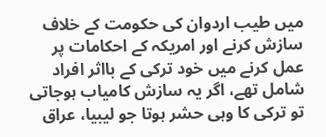میں طیب اردوان کی حکومت کے خلاف سازش کرنے اور امریکہ کے احکامات پر عمل کرنے میں خود ترکی کے بااثر افراد شامل تھے، اگر یہ سازش کامیاب ہوجاتی تو ترکی کا وہی حشر ہوتا جو لیبیا، عراق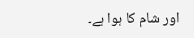اور شام کا ہوا ہے۔